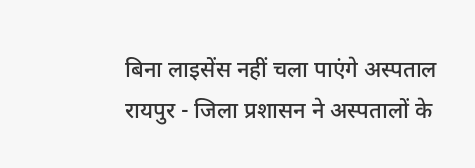बिना लाइसेंस नहीं चला पाएंगे अस्पताल
रायपुर - जिला प्रशासन ने अस्पतालों के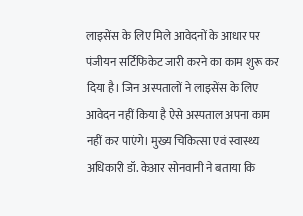लाइसेंस के लिए मिले आवेदनों के आधार पर पंजीयन सर्टिफिकेट जारी करने का काम शुरू कर दिया है। जिन अस्पतालों ने लाइसेंस के लिए आवेदन नहीं किया है ऐसे अस्पताल अपना काम नहीं कर पाएंगे। मुख्य चिकित्सा एवं स्वास्थ्य अधिकारी डॉ. केआर सोनवानी ने बताया कि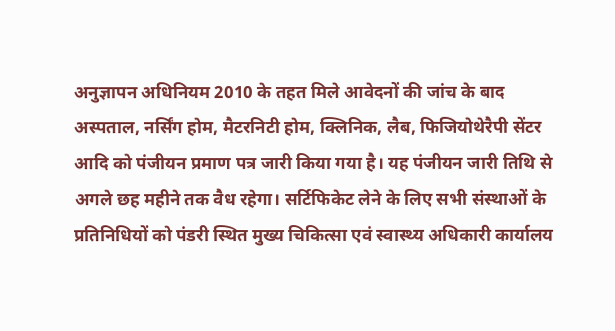अनुज्ञापन अधिनियम 2010 के तहत मिले आवेदनों की जांच के बाद अस्पताल, नर्सिंग होम, मैटरनिटी होम, क्लिनिक, लैब, फिजियोथेरैपी सेंटर आदि को पंजीयन प्रमाण पत्र जारी किया गया है। यह पंजीयन जारी तिथि से अगले छह महीने तक वैध रहेगा। सर्टिफिकेट लेने के लिए सभी संस्थाओं के प्रतिनिधियों को पंडरी स्थित मुख्य चिकित्सा एवं स्वास्थ्य अधिकारी कार्यालय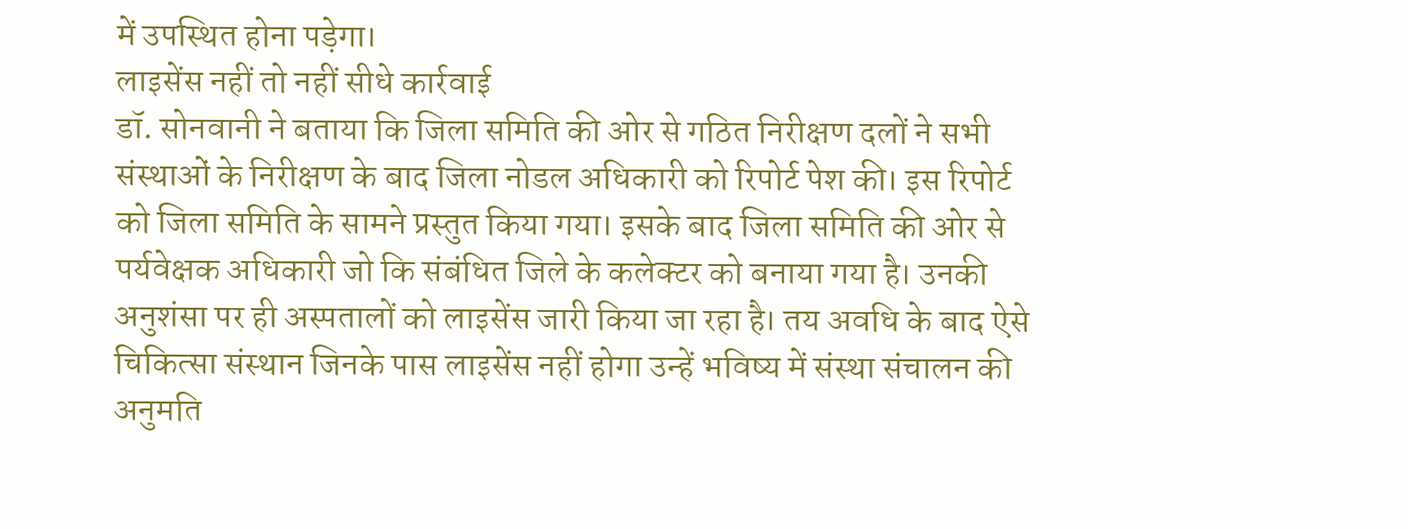में उपस्थित होना पड़ेगा।
लाइसेंस नहीं तो नहीं सीधे कार्रवाई
डॉ. सोनवानी ने बताया कि जिला समिति की ओर से गठित निरीक्षण दलों ने सभी संस्थाओं के निरीक्षण के बाद जिला नोडल अधिकारी को रिपोर्ट पेश की। इस रिपोर्ट को जिला समिति के सामने प्रस्तुत किया गया। इसके बाद जिला समिति की ओर से पर्यवेक्षक अधिकारी जो कि संबंधित जिले के कलेक्टर को बनाया गया है। उनकी अनुशंसा पर ही अस्पतालों को लाइसेंस जारी किया जा रहा है। तय अवधि के बाद ऐसे चिकित्सा संस्थान जिनके पास लाइसेंस नहीं होगा उन्हें भविष्य में संस्था संचालन की अनुमति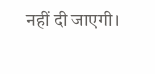नहीं दी जाएगी।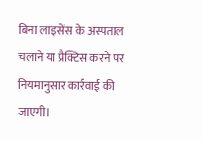बिना लाइसेंस के अस्पताल चलाने या प्रैक्टिस करने पर नियमानुसार कार्रवाई की जाएगी।